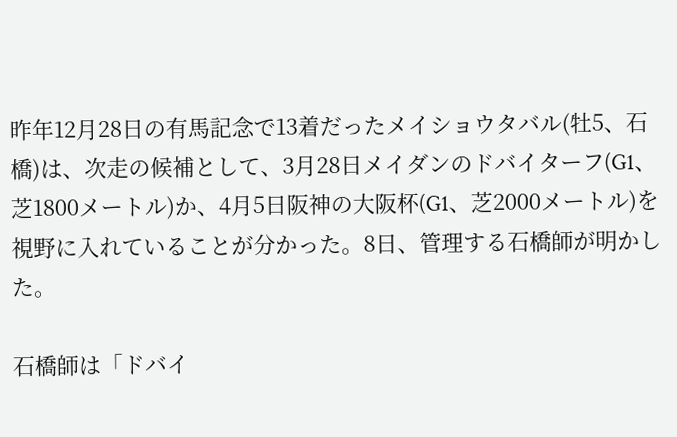昨年12月28日の有馬記念で13着だったメイショウタバル(牡5、石橋)は、次走の候補として、3月28日メイダンのドバイターフ(G1、芝1800メートル)か、4月5日阪神の大阪杯(G1、芝2000メートル)を視野に入れていることが分かった。8日、管理する石橋師が明かした。

石橋師は「ドバイ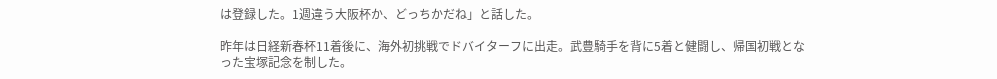は登録した。1週違う大阪杯か、どっちかだね」と話した。

昨年は日経新春杯11着後に、海外初挑戦でドバイターフに出走。武豊騎手を背に5着と健闘し、帰国初戦となった宝塚記念を制した。